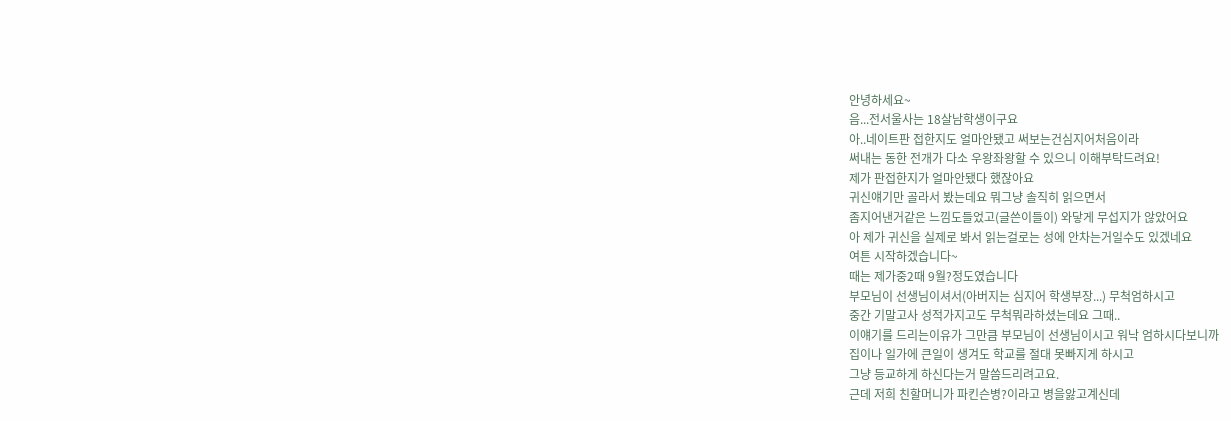안녕하세요~
음...전서울사는 18살남학생이구요
아..네이트판 접한지도 얼마안됐고 써보는건심지어처음이라
써내는 동한 전개가 다소 우왕좌왕할 수 있으니 이해부탁드려요!
제가 판접한지가 얼마안됐다 했잖아요
귀신얘기만 골라서 봤는데요 뭐그냥 솔직히 읽으면서
좀지어낸거같은 느낌도들었고(글쓴이들이) 와닿게 무섭지가 않았어요
아 제가 귀신을 실제로 봐서 읽는걸로는 성에 안차는거일수도 있겠네요
여튼 시작하겠습니다~
때는 제가중2때 9월?정도였습니다
부모님이 선생님이셔서(아버지는 심지어 학생부장...) 무척엄하시고
중간 기말고사 성적가지고도 무척뭐라하셨는데요 그때..
이얘기를 드리는이유가 그만큼 부모님이 선생님이시고 워낙 엄하시다보니까
집이나 일가에 큰일이 생겨도 학교를 절대 못빠지게 하시고
그냥 등교하게 하신다는거 말씀드리려고요.
근데 저희 친할머니가 파킨슨병?이라고 병을앓고계신데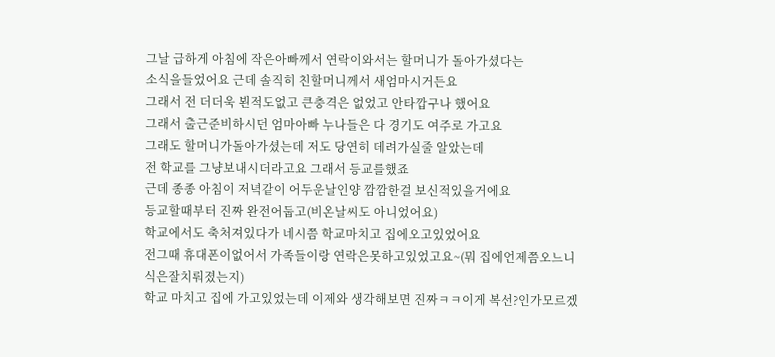그날 급하게 아침에 작은아빠께서 연락이와서는 할머니가 돌아가셨다는
소식을들었어요 근데 솔직히 친할머니께서 새엄마시거든요
그래서 전 더더욱 뵌적도없고 큰충격은 없었고 안타깝구나 했어요
그래서 출근준비하시던 엄마아빠 누나들은 다 경기도 여주로 가고요
그래도 할머니가돌아가셨는데 저도 당연히 데려가실줄 알았는데
전 학교를 그냥보내시더라고요 그래서 등교를했죠
근데 종종 아침이 저녁같이 어두운날인양 깜깜한걸 보신적있을거에요
등교할때부터 진짜 완전어둡고(비온날씨도 아니었어요)
학교에서도 축처져있다가 네시쯤 학교마치고 집에오고있었어요
전그때 휴대폰이없어서 가족들이랑 연락은못하고있었고요~(뭐 집에언제쯤오느니 식은잘치뤄졌는지)
학교 마치고 집에 가고있었는데 이제와 생각해보면 진짜ㅋㅋ이게 복선?인가모르겠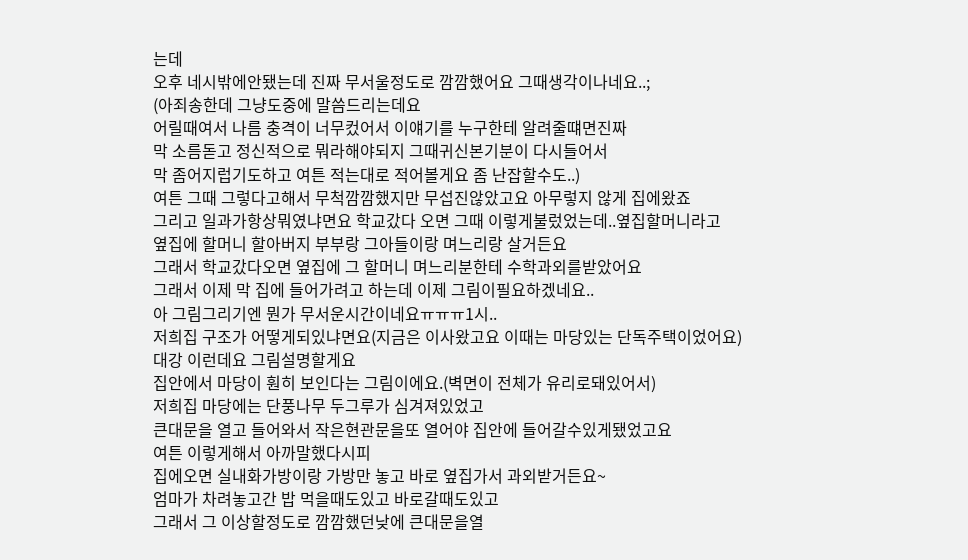는데
오후 네시밖에안됐는데 진짜 무서울정도로 깜깜했어요 그때생각이나네요..;
(아죄송한데 그냥도중에 말씀드리는데요
어릴때여서 나름 충격이 너무컸어서 이얘기를 누구한테 알려줄떄면진짜
막 소름돋고 정신적으로 뭐라해야되지 그때귀신본기분이 다시들어서
막 좀어지럽기도하고 여튼 적는대로 적어볼게요 좀 난잡할수도..)
여튼 그때 그렇다고해서 무척깜깜했지만 무섭진않았고요 아무렇지 않게 집에왔죠
그리고 일과가항상뭐였냐면요 학교갔다 오면 그때 이렇게불렀었는데..옆집할머니라고
옆집에 할머니 할아버지 부부랑 그아들이랑 며느리랑 살거든요
그래서 학교갔다오면 옆집에 그 할머니 며느리분한테 수학과외를받았어요
그래서 이제 막 집에 들어가려고 하는데 이제 그림이필요하겠네요..
아 그림그리기엔 뭔가 무서운시간이네요ㅠㅠㅠ1시..
저희집 구조가 어떻게되있냐면요(지금은 이사왔고요 이때는 마당있는 단독주택이었어요)
대강 이런데요 그림설명할게요
집안에서 마당이 훤히 보인다는 그림이에요.(벽면이 전체가 유리로돼있어서)
저희집 마당에는 단풍나무 두그루가 심겨져있었고
큰대문을 열고 들어와서 작은현관문을또 열어야 집안에 들어갈수있게됐었고요
여튼 이렇게해서 아까말했다시피
집에오면 실내화가방이랑 가방만 놓고 바로 옆집가서 과외받거든요~
엄마가 차려놓고간 밥 먹을때도있고 바로갈때도있고
그래서 그 이상할정도로 깜깜했던낮에 큰대문을열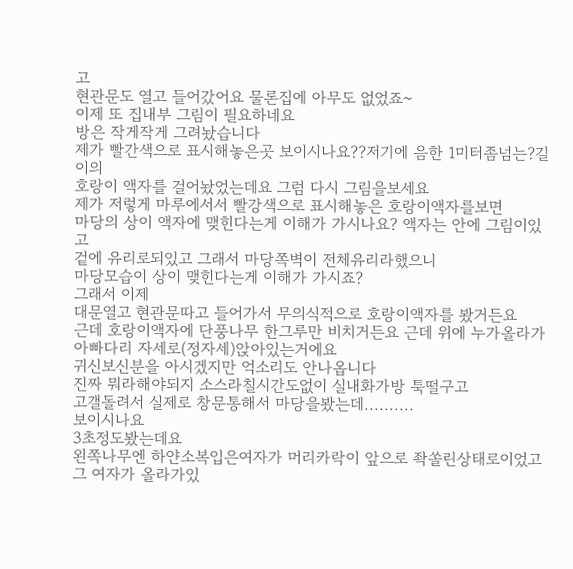고
현관문도 열고 들어갔어요 물론집에 아무도 없었죠~
이제 또 집내부 그림이 필요하네요
방은 작게작게 그려놨습니다
제가 빨간색으로 표시해놓은곳 보이시나요??저기에 음한 1미터좀넘는?길이의
호랑이 액자를 걸어놨었는데요 그럼 다시 그림을보세요
제가 저렇게 마루에서서 빨강색으로 표시해놓은 호랑이액자를보면
마당의 상이 액자에 맺힌다는게 이해가 가시나요? 액자는 안에 그림이있고
겉에 유리로되있고 그래서 마당쪽벽이 전체유리라했으니
마당모습이 상이 맺힌다는게 이해가 가시죠?
그래서 이제
대문열고 현관문따고 들어가서 무의식적으로 호랑이액자를 봤거든요
근데 호랑이액자에 단풍나무 한그루만 비치거든요 근데 위에 누가올라가
아빠다리 자세로(정자세)앉아있는거에요
귀신보신분을 아시겠지만 억소리도 안나옵니다
진짜 뭐라해야되지 소스라칠시간도없이 실내화가방 툭떨구고
고갤돌려서 실제로 창문통해서 마당을봤는데..........
보이시나요
3초정도봤는데요
왼쪽나무엔 하얀소복입은여자가 머리카락이 앞으로 좍쏠린상태로이었고
그 여자가 올라가있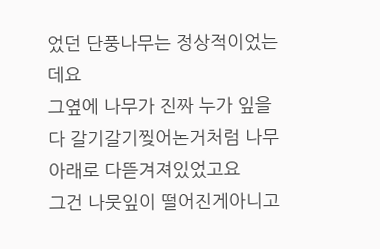었던 단풍나무는 정상적이었는데요
그옆에 나무가 진짜 누가 잎을 다 갈기갈기찢어논거처럼 나무아래로 다뜯겨져있었고요
그건 나뭇잎이 떨어진게아니고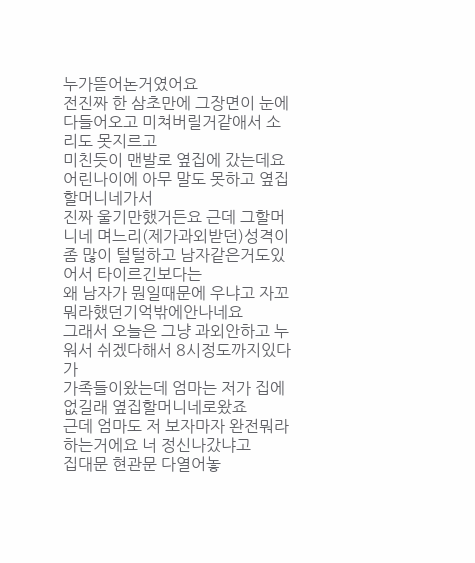누가뜯어논거였어요
전진짜 한 삼초만에 그장면이 눈에다들어오고 미쳐버릴거같애서 소리도 못지르고
미친듯이 맨발로 옆집에 갔는데요
어린나이에 아무 말도 못하고 옆집할머니네가서
진짜 울기만했거든요 근데 그할머니네 며느리(제가과외받던)성격이
좀 많이 털털하고 남자같은거도있어서 타이르긴보다는
왜 남자가 뭔일때문에 우냐고 자꼬뭐라했던기억밖에안나네요
그래서 오늘은 그냥 과외안하고 누워서 쉬겠다해서 8시정도까지있다가
가족들이왔는데 엄마는 저가 집에없길래 옆집할머니네로왔죠
근데 엄마도 저 보자마자 완전뭐라하는거에요 너 정신나갔냐고
집대문 현관문 다열어놓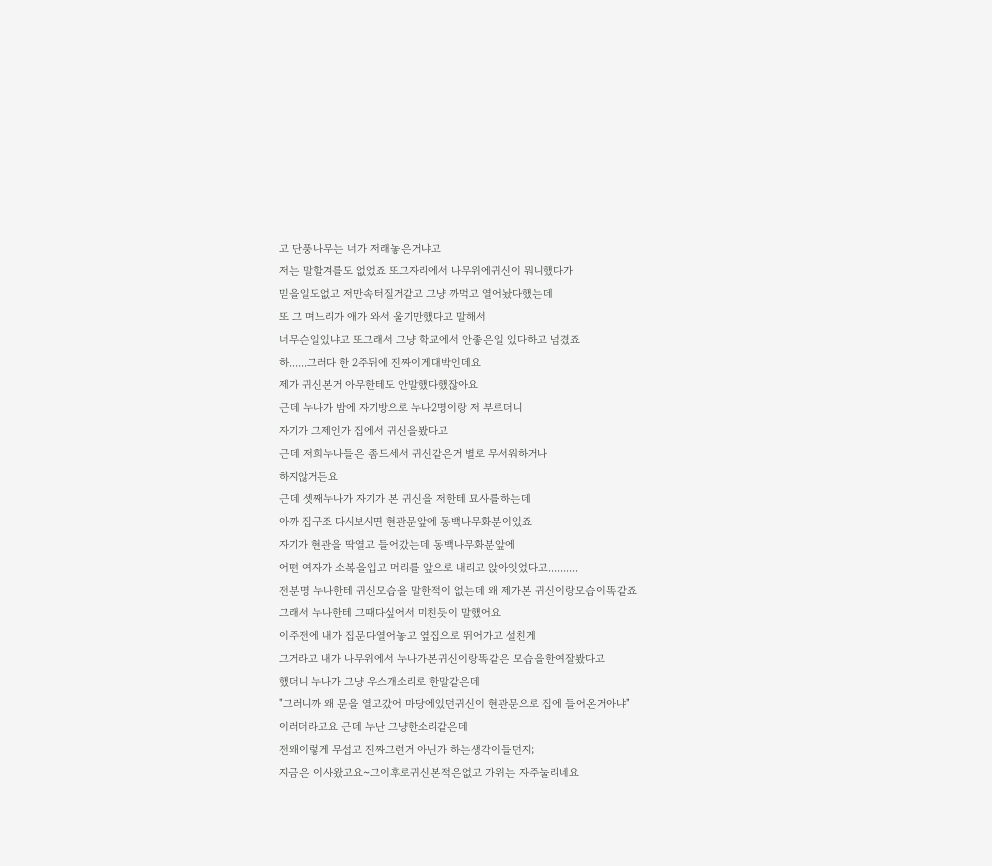고 단풍나무는 너가 저래놓은거냐고
저는 말할겨를도 없었죠 또그자리에서 나무위에귀신이 뭐니했다가
믿을일도없고 저만속터질거같고 그냥 까먹고 열어놨다했는데
또 그 며느리가 애가 와서 울기만했다고 말해서
너무슨일있냐고 또그래서 그냥 학교에서 안좋은일 있다하고 넘겼죠
하......그러다 한 2주뒤에 진짜이게대박인데요
제가 귀신본거 아무한테도 안말했다했잖아요
근데 누나가 밤에 자기방으로 누나2명이랑 저 부르더니
자기가 그제인가 집에서 귀신을봤다고
근데 저희누나들은 좀드세서 귀신같은거 별로 무서워하거나
하지않거든요
근데 셋째누나가 자기가 본 귀신을 저한테 묘사를하는데
아까 집구조 다시보시면 현관문앞에 동백나무화분이있죠
자기가 현관을 딱열고 들어갔는데 동백나무화분앞에
어떤 여자가 소복을입고 머리를 앞으로 내리고 앉아잇었다고..........
전분명 누나한테 귀신모습을 말한적이 없는데 왜 제가본 귀신이랑모습이똑같죠
그래서 누나한테 그때다싶어서 미친듯이 말했어요
이주전에 내가 집문다열어놓고 옆집으로 뛰어가고 설친게
그거라고 내가 나무위에서 누나가본귀신이랑똑같은 모습을한여잘봤다고
했더니 누나가 그냥 우스개소리로 한말같은데
"그러니까 왜 문을 열고갔어 마당에있던귀신이 현관문으로 집에 들어온거아냐"
이러더라고요 근데 누난 그냥한소리같은데
전왜이렇게 무섭고 진짜그런거 아닌가 하는생각이들던지;
지금은 이사왔고요~그이후로귀신본적은없고 가위는 자주눌리네요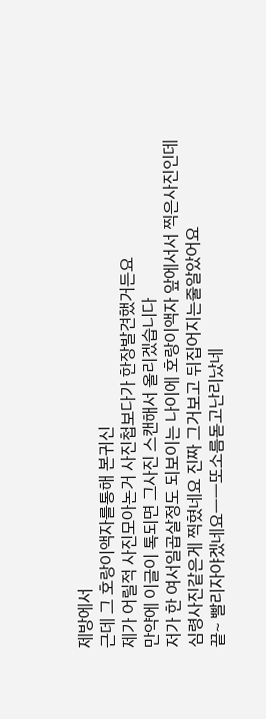제방에서
근데 그 호랑이액자를통해 본귀신
제가 어릴적 사진모아논거 사진첩보다가 한장발견했거든요
만약에 이글이 톡되면 그사진 스캔해서 올리겠습니다
저가 한 여서일곱살정도 되보이는 나이에 호랑이액자 앞에서서 찍은사진인데
심령사진같은게 찍혔네요 진짜 그거보고 뒤집어지는줄알았어요
끝~ 빨리자야겠네요ㅡㅡ또소름돋고난리났네